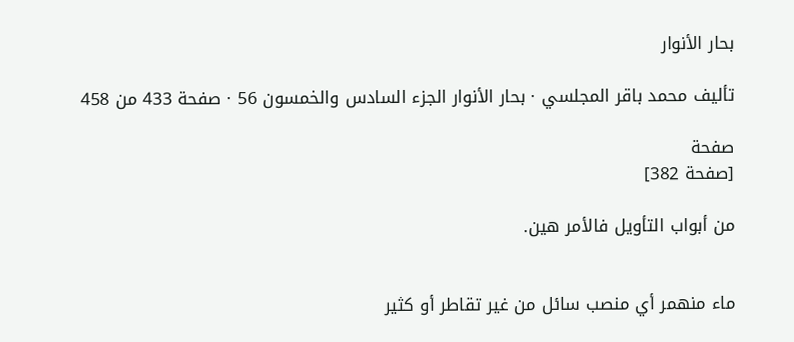بحار الأنوار

تأليف محمد باقر المجلسي · بحار الأنوار الجزء السادس والخمسون 56 · صفحة 433 من 458

صفحة
[صفحة 382]

من أبواب التأويل فالأمر هين.


ماء منهمر أي منصب سائل من غير تقاطر أو كثير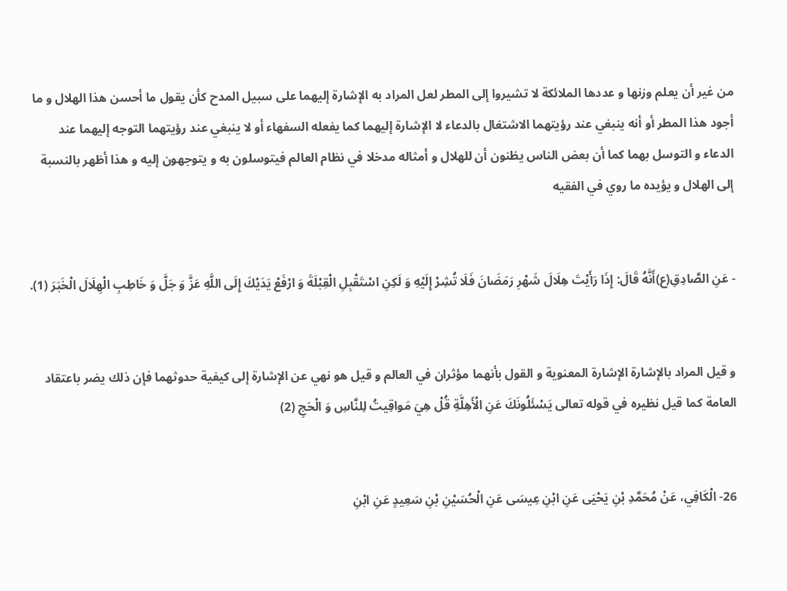من غير أن يعلم وزنها و عددها الملائكة لا تشيروا إلى المطر لعل المراد به الإشارة إليهما على سبيل المدح كأن يقول ما أحسن هذا الهلال و ما أجود هذا المطر أو أنه ينبغي عند رؤيتهما الاشتغال بالدعاء لا الإشارة إليهما كما يفعله السفهاء أو لا ينبغي عند رؤيتهما التوجه إليهما عند الدعاء و التوسل بهما كما أن بعض الناس يظنون أن للهلال و أمثاله مدخلا في نظام العالم فيتوسلون به و يتوجهون إليه و هذا أظهر بالنسبة إلى الهلال و يؤيده ما روي في الفقيه


- عَنِ الصَّادِقِ(ع)أَنَّهُ قَالَ: إِذَا رَأَيْتَ هِلَالَ شَهْرِ رَمَضَانَ فَلَا تُشِرْ إِلَيْهِ وَ لَكِنِ اسْتَقْبِلِ الْقِبْلَةَ وَ ارْفَعْ يَدَيْكَ إِلَى اللَّهِ عَزَّ وَ جَلَّ وَ خَاطِبِ الْهِلَالَ الْخَبَرَ (1).


و قيل المراد بالإشارة الإشارة المعنوية و القول بأنهما مؤثران في العالم و قيل هو نهي عن الإشارة إلى كيفية حدوثهما فإن ذلك يضر باعتقاد العامة كما قيل نظيره في قوله تعالى يَسْئَلُونَكَ عَنِ الْأَهِلَّةِ قُلْ هِيَ مَواقِيتُ لِلنَّاسِ وَ الْحَجِ (2)


26- الْكَافِي، عَنْ مُحَمَّدِ بْنِ يَحْيَى عَنِ ابْنِ عِيسَى عَنِ الْحُسَيْنِ بْنِ سَعِيدٍ عَنِ ابْنِ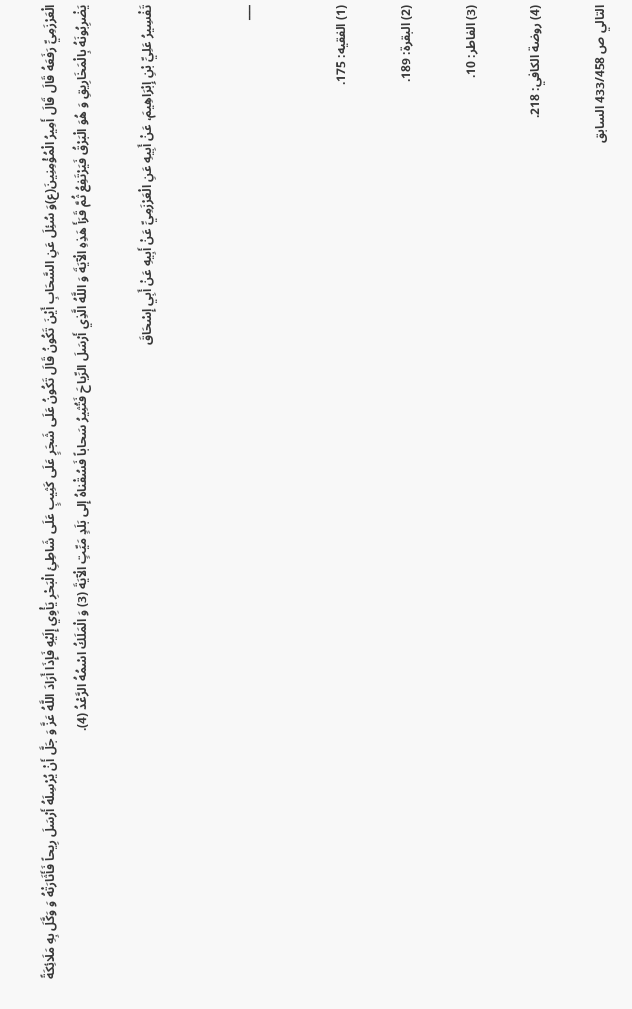الْعَرْزَمِيِّ رَفَعَهُ قَالَ قَالَ أَمِيرُ الْمُؤْمِنِينَ(ع)وَ سُئِلَ عَنِ السَّحَابِ أَيْنَ تَكُونُ قَالَ تَكُونُ عَلَى شَجَرٍ عَلَى كَثِيبٍ عَلَى شَاطِئِ الْبَحْرِ يَأْوِي إِلَيْهِ فَإِذَا أَرَادَ اللَّهُ عَزَّ وَ جَلَّ أَنْ يُرْسِلَهُ أَرْسَلَ رِيحاً فَأَثَارَتْهُ وَ وَكَّلَ بِهِ مَلَائِكَةً يَضْرِبُونَهُ بِالْمَخَارِيقِ وَ هُوَ الْبَرْقُ فَيَرْتَفِعُ ثُمَّ قَرَأَ هَذِهِ الْآيَةَ وَ اللَّهُ الَّذِي أَرْسَلَ الرِّياحَ فَتُثِيرُ سَحاباً فَسُقْناهُ إِلى بَلَدٍ مَيِّتٍ الْآيَةَ (3) وَ الْمَلَكُ اسْمُهُ الرَّعْدُ (4).

تَفْسِيرُ عَلِيِّ بْنِ إِبْرَاهِيمَ، عَنْ أَبِيهِ عَنِ الْعَرْزَمِيِّ عَنْ أَبِيهِ عَنْ أَبِي إِسْحَاقَ


___


(1) الفقيه: 175.

(2) البقرة: 189.

(3) الفاطر: 10.

(4) روضة الكافي: 218.

التالي ص 433/458 السابق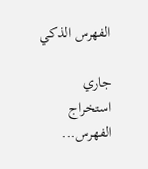الفهرس الذكي

جاري استخراج الفهرس...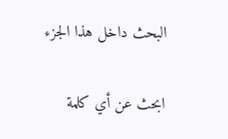البحث داخل هذا الجزء

ابحث عن أي كلمة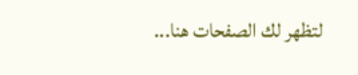لتظهر لك الصفحات هنا...